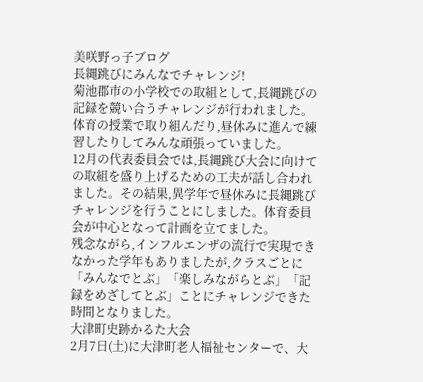美咲野っ子ブログ
長縄跳びにみんなでチャレンジ!
菊池郡市の小学校での取組として,長縄跳びの記録を競い合うチャレンジが行われました。体育の授業で取り組んだり,昼休みに進んで練習したりしてみんな頑張っていました。
12月の代表委員会では,長縄跳び大会に向けての取組を盛り上げるための工夫が話し合われました。その結果,異学年で昼休みに長縄跳びチャレンジを行うことにしました。体育委員会が中心となって計画を立てました。
残念ながら,インフルエンザの流行で実現できなかった学年もありましたが,クラスごとに「みんなでとぶ」「楽しみながらとぶ」「記録をめざしてとぶ」ことにチャレンジできた時間となりました。
大津町史跡かるた大会
2月7日(土)に大津町老人福祉センターで、大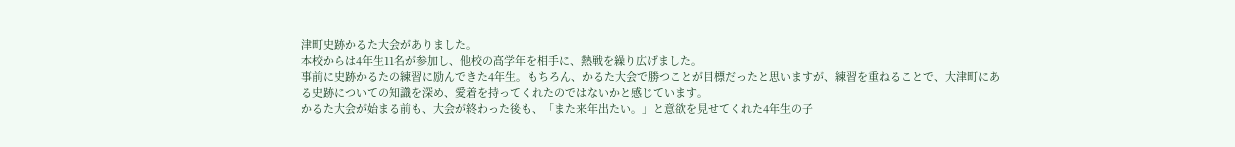津町史跡かるた大会がありました。
本校からは4年生11名が参加し、他校の高学年を相手に、熱戦を繰り広げました。
事前に史跡かるたの練習に励んできた4年生。もちろん、かるた大会で勝つことが目標だったと思いますが、練習を重ねることで、大津町にある史跡についての知識を深め、愛着を持ってくれたのではないかと感じています。
かるた大会が始まる前も、大会が終わった後も、「また来年出たい。」と意欲を見せてくれた4年生の子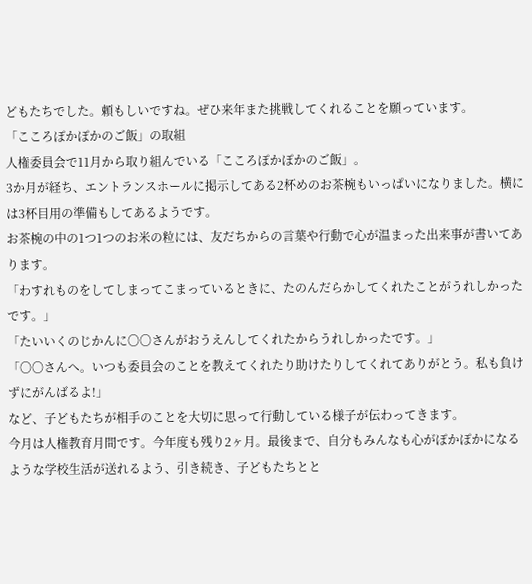どもたちでした。頼もしいですね。ぜひ来年また挑戦してくれることを願っています。
「こころぽかぽかのご飯」の取組
人権委員会で11月から取り組んでいる「こころぽかぽかのご飯」。
3か月が経ち、エントランスホールに掲示してある2杯めのお茶椀もいっぱいになりました。横には3杯目用の準備もしてあるようです。
お茶椀の中の1つ1つのお米の粒には、友だちからの言葉や行動で心が温まった出来事が書いてあります。
「わすれものをしてしまってこまっているときに、たのんだらかしてくれたことがうれしかったです。」
「たいいくのじかんに〇〇さんがおうえんしてくれたからうれしかったです。」
「〇〇さんへ。いつも委員会のことを教えてくれたり助けたりしてくれてありがとう。私も負けずにがんばるよ!」
など、子どもたちが相手のことを大切に思って行動している様子が伝わってきます。
今月は人権教育月間です。今年度も残り2ヶ月。最後まで、自分もみんなも心がぽかぽかになるような学校生活が送れるよう、引き続き、子どもたちとと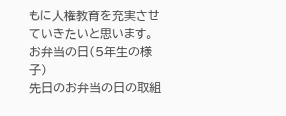もに人権教育を充実させていきたいと思います。
お弁当の日(5年生の様子)
先日のお弁当の日の取組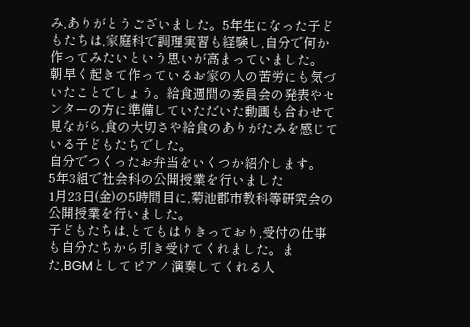み,ありがとうございました。5年生になった子どもたちは,家庭科で調理実習も経験し,自分で何か作ってみたいという思いが高まっていました。
朝早く起きて作っているお家の人の苦労にも気づいたことでしょう。給食週間の委員会の発表やセンターの方に準備していただいた動画も合わせて見ながら,食の大切さや給食のありがたみを感じている子どもたちでした。
自分でつくったお弁当をいくつか紹介します。
5年3組で社会科の公開授業を行いました
1月23日(金)の5時間目に,菊池郡市教科等研究会の公開授業を行いました。
子どもたちは,とてもはりきっており,受付の仕事も自分たちから引き受けてくれました。また,BGMとしてピアノ演奏してくれる人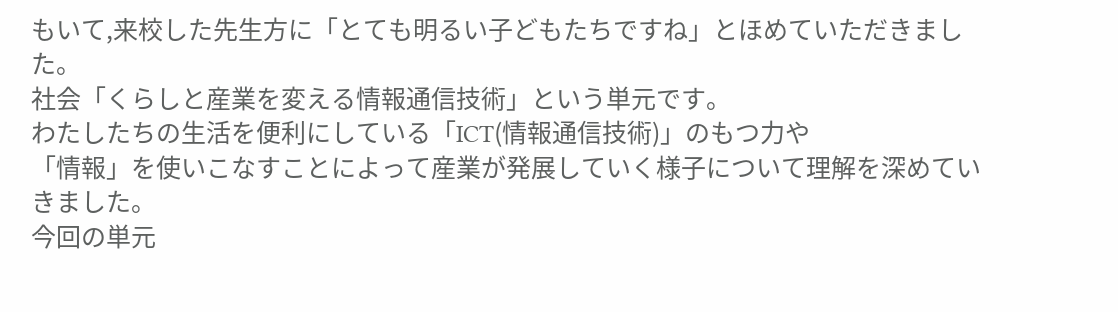もいて,来校した先生方に「とても明るい子どもたちですね」とほめていただきました。
社会「くらしと産業を変える情報通信技術」という単元です。
わたしたちの生活を便利にしている「ICT(情報通信技術)」のもつ力や
「情報」を使いこなすことによって産業が発展していく様子について理解を深めていきました。
今回の単元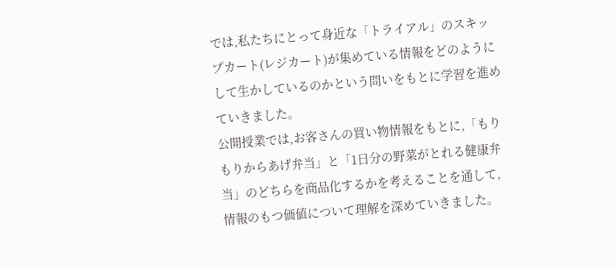では,私たちにとって身近な「トライアル」のスキップカート(レジカート)が集めている情報をどのようにして生かしているのかという問いをもとに学習を進めていきました。
公開授業では,お客さんの買い物情報をもとに,「もりもりからあげ弁当」と「1日分の野菜がとれる健康弁当」のどちらを商品化するかを考えることを通して,情報のもつ価値について理解を深めていきました。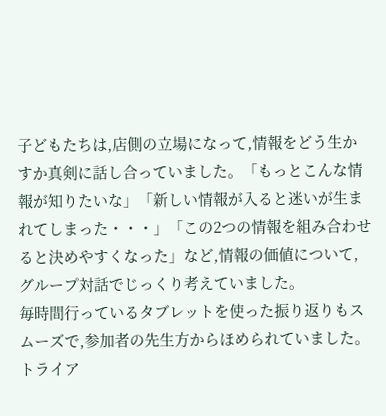子どもたちは,店側の立場になって,情報をどう生かすか真剣に話し合っていました。「もっとこんな情報が知りたいな」「新しい情報が入ると迷いが生まれてしまった・・・」「この2つの情報を組み合わせると決めやすくなった」など,情報の価値について,グループ対話でじっくり考えていました。
毎時間行っているタブレットを使った振り返りもスムーズで,参加者の先生方からほめられていました。
トライア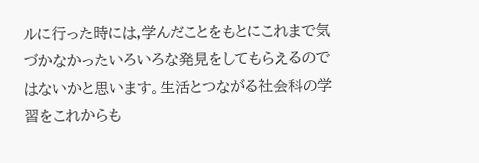ルに行った時には,学んだことをもとにこれまで気づかなかったいろいろな発見をしてもらえるのではないかと思います。生活とつながる社会科の学習をこれからも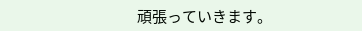頑張っていきます。